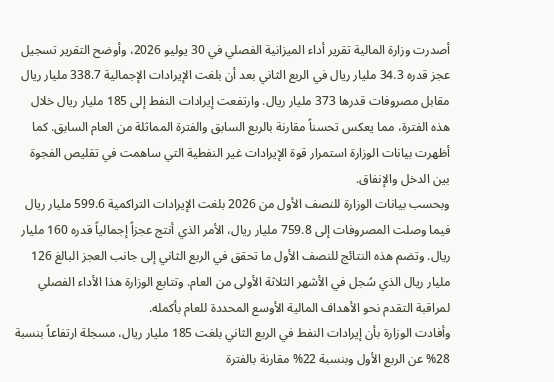أصدرت وزارة المالية تقرير أداء الميزانية الفصلي في 30 يوليو 2026، وأوضح التقرير تسجيل عجز قدره 34.3 مليار ريال في الربع الثاني بعد أن بلغت الإيرادات الإجمالية 338.7 مليار ريال مقابل مصروفات قدرها 373 مليار ريال. وارتفعت إيرادات النفط إلى 185 مليار ريال خلال هذه الفترة، مما يعكس تحسناً مقارنة بالربع السابق والفترة المماثلة من العام السابق. كما أظهرت بيانات الوزارة استمرار قوة الإيرادات غير النفطية التي ساهمت في تقليص الفجوة بين الدخل والإنفاق.
وبحسب بيانات الوزارة للنصف الأول من 2026 بلغت الإيرادات التراكمية 599.6 مليار ريال فيما وصلت المصروفات إلى 759.8 مليار ريال، الأمر الذي أنتج عجزاً إجمالياً قدره 160 مليار ريال. وتضم هذه النتائج للنصف الأول ما تحقق في الربع الثاني إلى جانب العجز البالغ 126 مليار ريال الذي سُجل في الأشهر الثلاثة الأولى من العام. وتتابع الوزارة هذا الأداء الفصلي لمراقبة التقدم نحو الأهداف المالية الأوسع المحددة للعام بأكمله.
وأفادت الوزارة بأن إيرادات النفط في الربع الثاني بلغت 185 مليار ريال، مسجلة ارتفاعاً بنسبة 28% عن الربع الأول وبنسبة 22% مقارنة بالفترة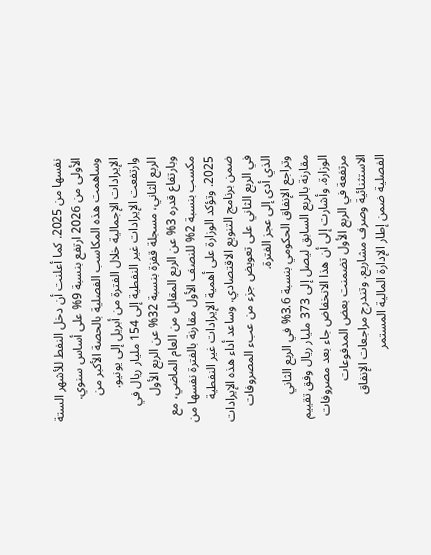نفسها من 2025. كما أعلنت أن دخل النفط للأشهر الستة الأولى من 2026 ارتفع بنسبة 9% على أساس سنوي. وساهمت هذه المكاسب الفصلية بالحصة الأكبر من الإيرادات الإجمالية خلال الفترة من أبريل إلى يونيو.
وارتفعت الإيرادات غير النفطية إلى 154 مليار ريال في الربع الثاني، مسجلة قفزة بنسبة 32% عن الربع الأول وبارتفاع قدره 3% عن الربع المقابل من العام الماضي، مع مكسب بنسبة 2% للنصف الأول مقارنة بالفترة نفسها من 2025. وتؤكد الوزارة على أهمية الإيرادات غير النفطية ضمن برنامج التنويع الاقتصادي. وساعد أداء هذه الإيرادات في الربع الثاني على تعويض جزء من عبء المصروفات الذي أدى إلى عجز الفترة.
وتراجع الإنفاق الحكومي بنسبة 3.6% في الربع الثاني مقارنة بالربع السابق ليصل إلى 373 مليار ريال وفق تقييم الوزارة. وأشارت إلى أن هذا الانخفاض جاء بعد مصروفات مرتفعة في الربع الأول تضمنت بعض المدفوعات الاستثنائية وصرف مشاريع. وتندرج مراجعات الإنفاق الفصلية ضمن إطار الإدارة المالية المستمر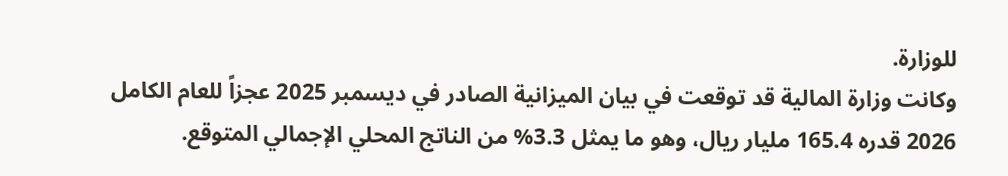للوزارة.
وكانت وزارة المالية قد توقعت في بيان الميزانية الصادر في ديسمبر 2025 عجزاً للعام الكامل 2026 قدره 165.4 مليار ريال، وهو ما يمثل 3.3% من الناتج المحلي الإجمالي المتوقع.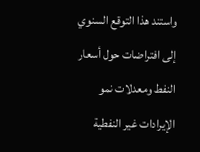واستند هذا التوقع السنوي إلى افتراضات حول أسعار النفط ومعدلات نمو الإيرادات غير النفطية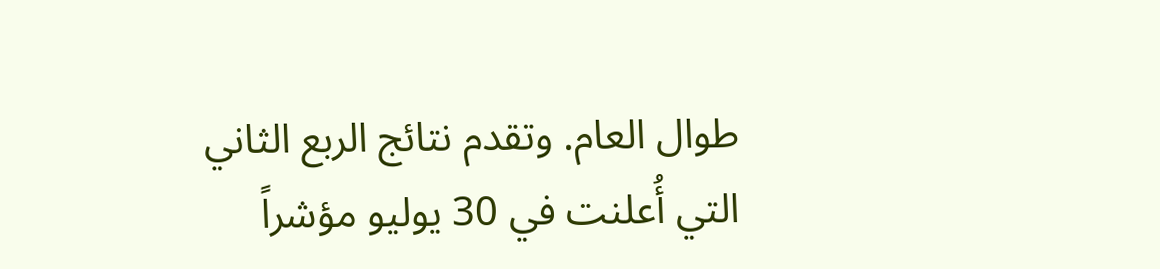طوال العام. وتقدم نتائج الربع الثاني التي أُعلنت في 30 يوليو مؤشراً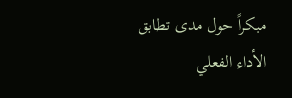مبكراً حول مدى تطابق الأداء الفعلي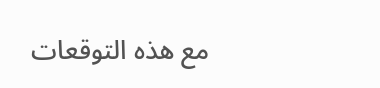مع هذه التوقعات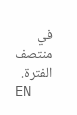في منتصف الفترة.
EN